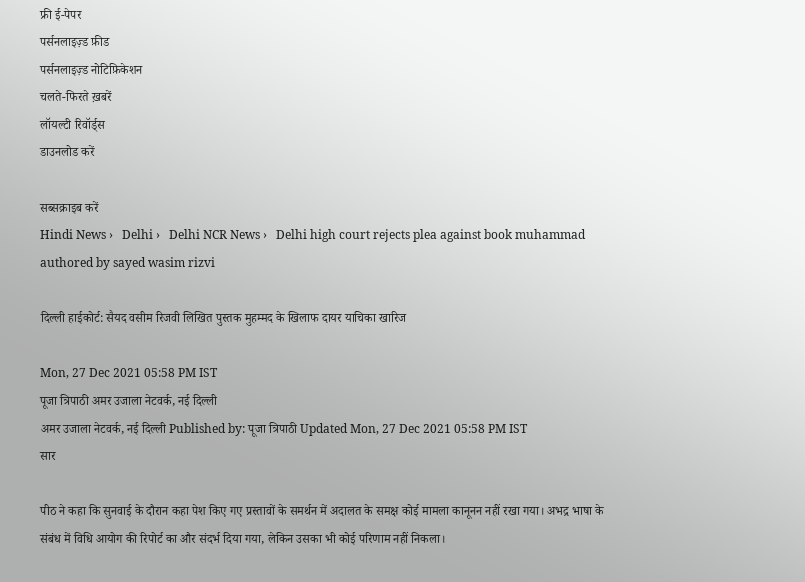फ्री ई-पेपर
पर्सनलाइज़्ड फ़ीड
पर्सनलाइज़्ड नोटिफ़िकेशन
चलते-फिरते ख़बरें
लॉयल्टी रिवॉर्ड्स
डाउनलोड करें

सब्सक्राइब करें
Hindi News ›   Delhi ›   Delhi NCR News ›   Delhi high court rejects plea against book muhammad authored by sayed wasim rizvi

दिल्ली हाईकोर्ट: सैयद वसीम रिजवी लिखित पुस्तक मुहम्मद के खिलाफ दायर याचिका खारिज

Mon, 27 Dec 2021 05:58 PM IST
पूजा त्रिपाठी अमर उजाला नेटवर्क, नई दिल्ली
अमर उजाला नेटवर्क, नई दिल्ली Published by: पूजा त्रिपाठी Updated Mon, 27 Dec 2021 05:58 PM IST
सार

पीठ ने कहा कि सुनवाई के दौरान कहा पेश किए गए प्रस्तावों के समर्थन में अदालत के समक्ष कोई मामला कानूनन नहीं रखा गया। अभद्र भाषा के संबंध में विधि आयोग की रिपोर्ट का और संदर्भ दिया गया, लेकिन उसका भी कोई परिणाम नहीं निकला।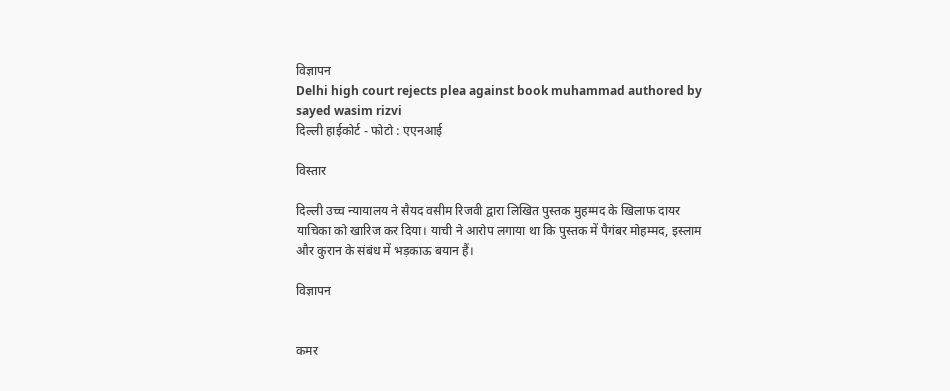विज्ञापन
Delhi high court rejects plea against book muhammad authored by sayed wasim rizvi
दिल्ली हाईकोर्ट - फोटो : एएनआई

विस्तार

दिल्ली उच्च न्यायालय ने सैयद वसीम रिजवी द्वारा लिखित पुस्तक मुहम्मद के खिलाफ दायर याचिका को खारिज कर दिया। याची ने आरोप लगाया था कि पुस्तक में पैगंबर मोहम्मद, इस्लाम और कुरान के संबंध में भड़काऊ बयान हैं।

विज्ञापन


कमर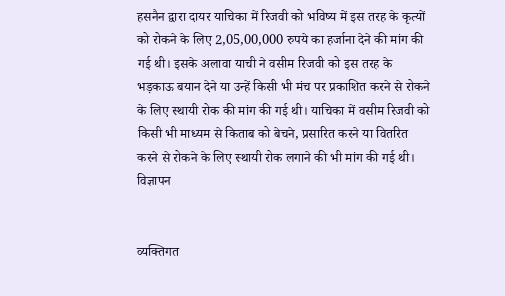हसनैन द्वारा दायर याचिका में रिजवी को भविष्य में इस तरह के कृत्यों को रोकने के लिए 2,05,00,000 रुपये का हर्जाना देने की मांग की गई थी। इसके अलावा याची ने वसीम रिजवी को इस तरह के भड़काऊ बयान देने या उन्हें किसी भी मंच पर प्रकाशित करने से रोकने के लिए स्थायी रोक की मांग की गई थी। याचिका में वसीम रिजवी को किसी भी माध्यम से किताब को बेचने, प्रसारित करने या वितरित करने से रोकने के लिए स्थायी रोक लगाने की भी मांग की गई थी।
विज्ञापन


व्यक्तिगत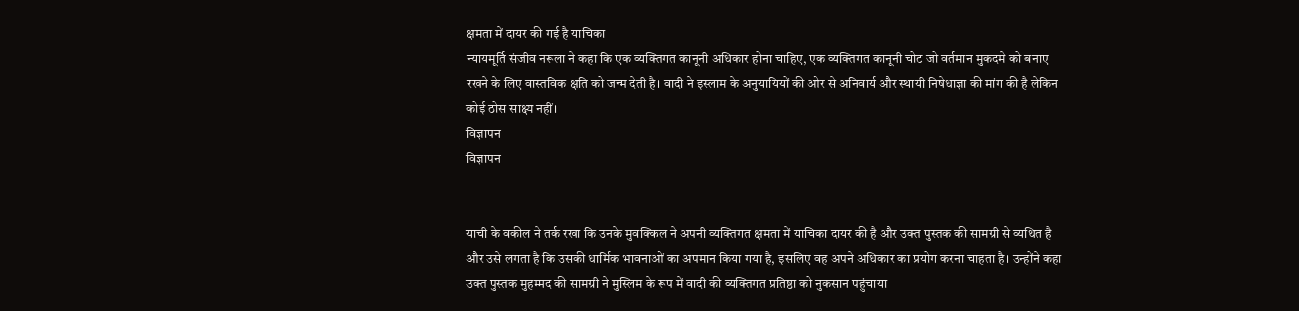क्षमता में दायर की गई है याचिका
न्यायमूर्ति संजीव नरूला ने कहा कि एक व्यक्तिगत कानूनी अधिकार होना चाहिए, एक व्यक्तिगत कानूनी चोट जो वर्तमान मुकदमे को बनाए रखने के लिए वास्तविक क्षति को जन्म देती है। वादी ने इस्लाम के अनुयायियों की ओर से अनिवार्य और स्थायी निषेधाज्ञा की मांग की है लेकिन कोई ठोस साक्ष्य नहीं।
विज्ञापन
विज्ञापन


याची के वकील ने तर्क रखा कि उनके मुवक्किल ने अपनी व्यक्तिगत क्षमता में याचिका दायर की है और उक्त पुस्तक की सामग्री से व्यथित है और उसे लगता है कि उसकी धार्मिक भावनाओं का अपमान किया गया है, इसलिए वह अपने अधिकार का प्रयोग करना चाहता है। उन्होंने कहा उक्त पुस्तक मुहम्मद की सामग्री ने मुस्लिम के रूप में वादी की व्यक्तिगत प्रतिष्ठा को नुकसान पहुंचाया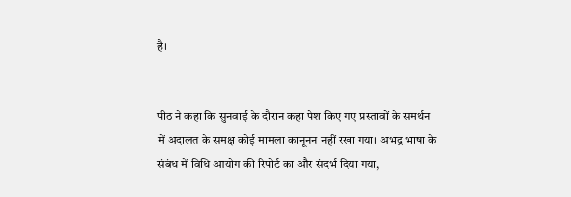है।


पीठ ने कहा कि सुनवाई के दौरान कहा पेश किए गए प्रस्तावों के समर्थन में अदालत के समक्ष कोई मामला कानूनन नहीं रखा गया। अभद्र भाषा के संबंध में विधि आयोग की रिपोर्ट का और संदर्भ दिया गया,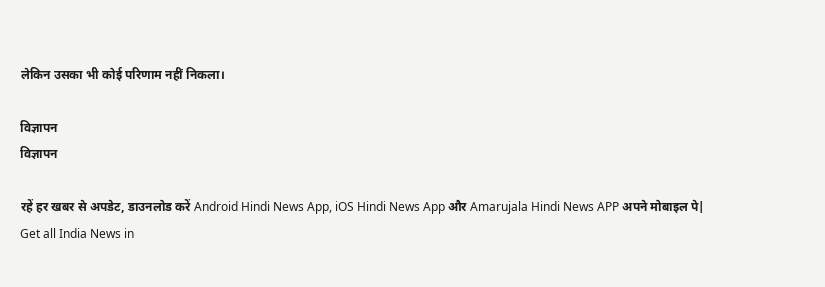लेकिन उसका भी कोई परिणाम नहीं निकला।

विज्ञापन
विज्ञापन

रहें हर खबर से अपडेट, डाउनलोड करें Android Hindi News App, iOS Hindi News App और Amarujala Hindi News APP अपने मोबाइल पे|
Get all India News in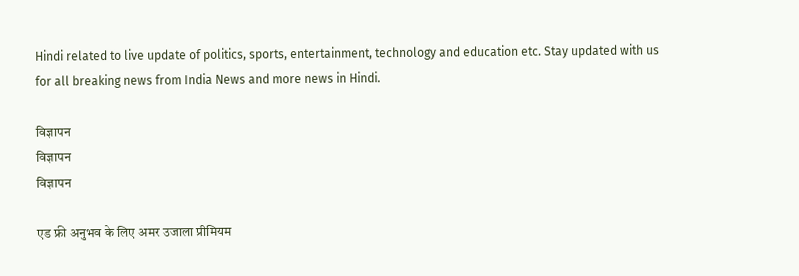Hindi related to live update of politics, sports, entertainment, technology and education etc. Stay updated with us for all breaking news from India News and more news in Hindi.

विज्ञापन
विज्ञापन
विज्ञापन

एड फ्री अनुभव के लिए अमर उजाला प्रीमियम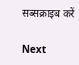सब्सक्राइब करें

Next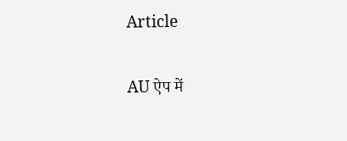Article

AU ऐप में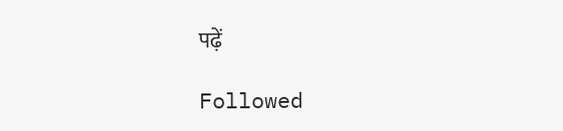पढ़ें

Followed